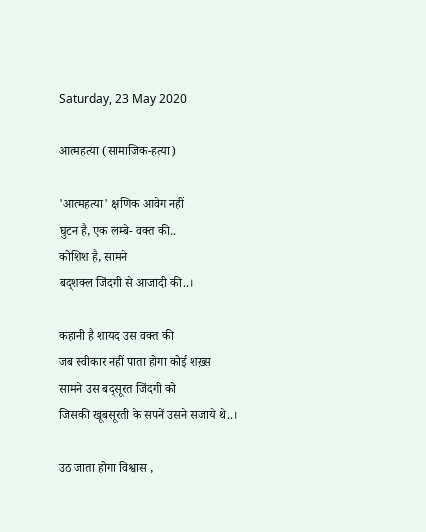Saturday, 23 May 2020

आत्महत्या (सामाजिक-हत्या)

'आत्महत्या' क्षणिक आवेग नहीं
घुटन है, एक लम्बे- वक्त की..
कोशिश है, सामने
बद्शक्ल जिंदगी से आजादी की..।

कहानी है शायद उस वक्त की
जब स्वीकार नहीं पाता होगा कोई शख़्स
सामने उस बद्सूरत जिंदगी को
जिसकी खूबसूरती के सपनें उसने सजाये थे..।

उठ जाता होगा विश्वास ,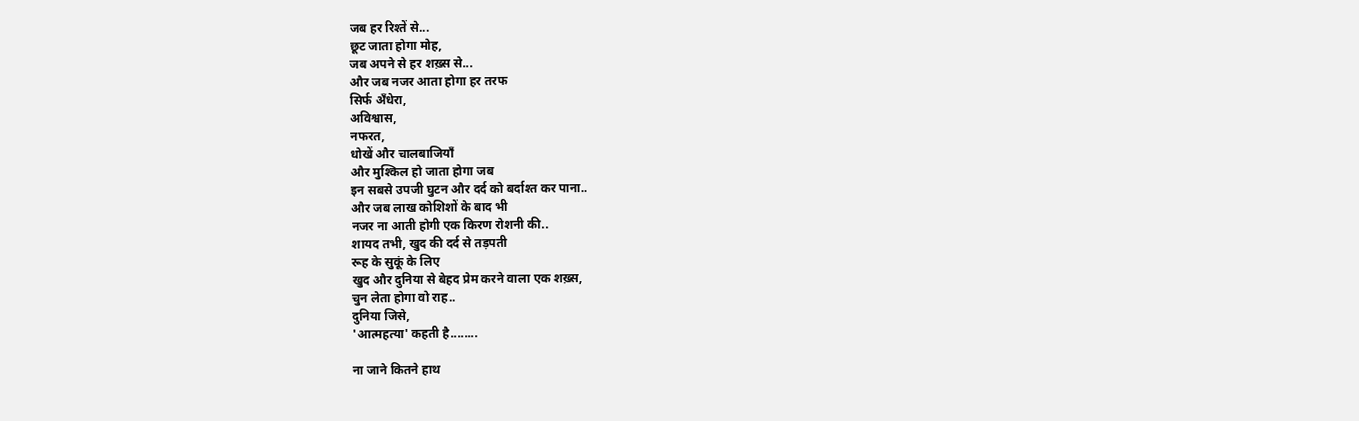जब हर रिश्तें से...
छूट जाता होगा मोह,
जब अपने से हर शख़्स से...
और जब नजर आता होगा हर तरफ
सिर्फ अँधेरा,
अविश्वास,
नफरत,
धोखें और चालबाजियाँ
और मुश्किल हो जाता होगा जब
इन सबसे उपजी घुटन और दर्द को बर्दाश्त कर पाना..
और जब लाख कोशिशों के बाद भी
नजर ना आती होगी एक किरण रोशनी की..
शायद तभी, खुद की दर्द से तड़पती
रूह के सुकूं के लिए
खुद और दुनिया से बेहद प्रेम करने वाला एक शख़्स,
चुन लेता होगा वो राह..
दुनिया जिसे,
'आत्महत्या' कहती है........

ना जाने कितने हाथ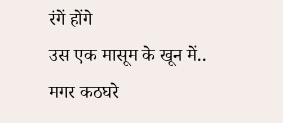रंगें होंगे
उस एक मासूम के खून में..
मगर कठघरे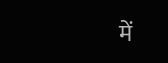में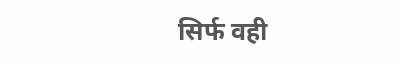सिर्फ वही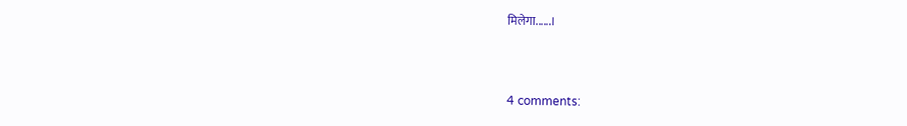मिलेगा......।



4 comments: